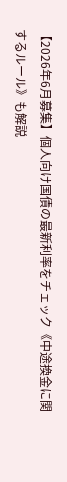【2026年6月募集】個人向け国債の最新利率をチェック《中途換金に関するルール》も解説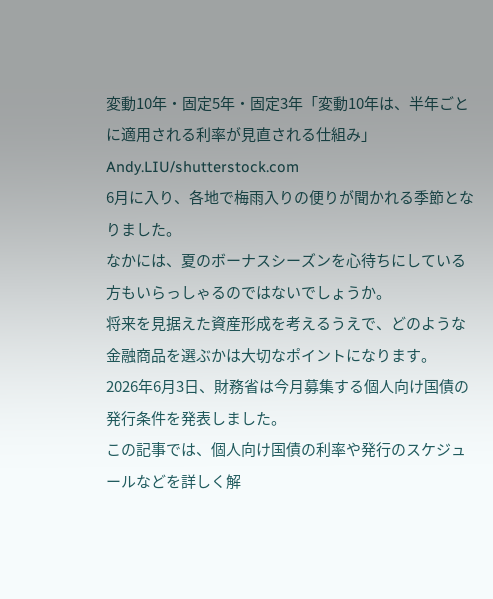変動10年・固定5年・固定3年「変動10年は、半年ごとに適用される利率が見直される仕組み」
Andy.LIU/shutterstock.com
6月に入り、各地で梅雨入りの便りが聞かれる季節となりました。
なかには、夏のボーナスシーズンを心待ちにしている方もいらっしゃるのではないでしょうか。
将来を見据えた資産形成を考えるうえで、どのような金融商品を選ぶかは大切なポイントになります。
2026年6月3日、財務省は今月募集する個人向け国債の発行条件を発表しました。
この記事では、個人向け国債の利率や発行のスケジュールなどを詳しく解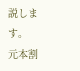説します。
元本割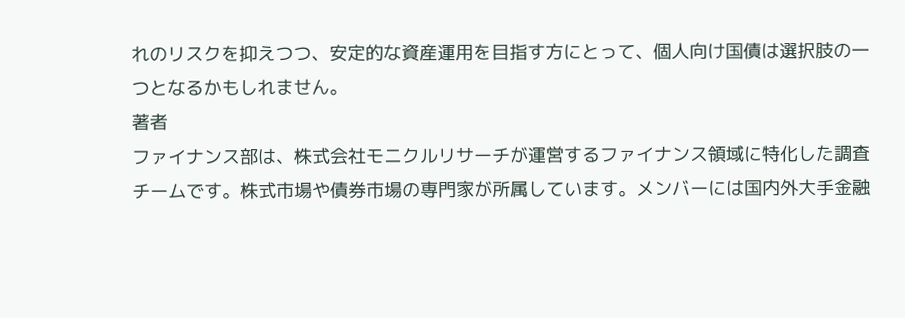れのリスクを抑えつつ、安定的な資産運用を目指す方にとって、個人向け国債は選択肢の一つとなるかもしれません。
著者
ファイナンス部は、株式会社モニクルリサーチが運営するファイナンス領域に特化した調査チームです。株式市場や債券市場の専門家が所属しています。メンバーには国内外大手金融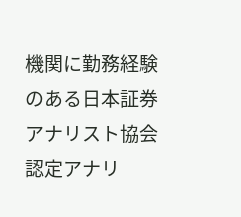機関に勤務経験のある日本証券アナリスト協会認定アナリ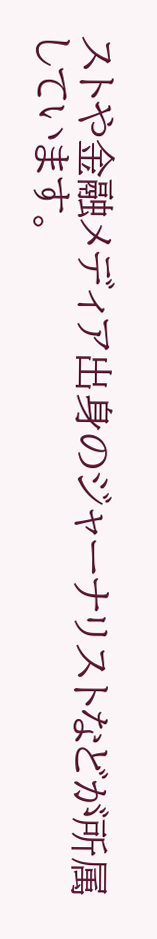ストや金融メディア出身のジャーナリストなどが所属しています。